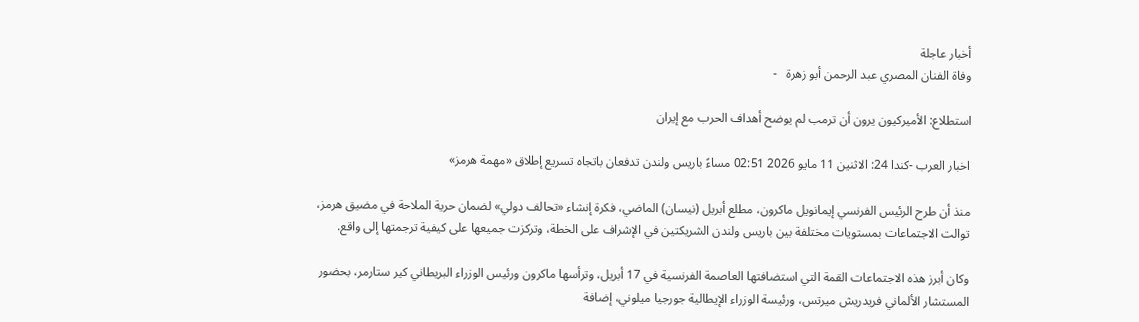أخبار عاجلة
وفاة الفنان المصري عبد الرحمن أبو زهرة   -

استطلاع: الأميركيون يرون أن ترمب لم يوضح أهداف الحرب مع إيران

اخبار العرب -كندا 24: الاثنين 11 مايو 2026 02:51 مساءً باريس ولندن تدفعان باتجاه تسريع إطلاق «مهمة هرمز»

منذ أن طرح الرئيس الفرنسي إيمانويل ماكرون، مطلع أبريل (نيسان) الماضي، فكرة إنشاء «تحالف دولي» لضمان حرية الملاحة في مضيق هرمز، توالت الاجتماعات بمستويات مختلفة بين باريس ولندن الشريكتين في الإشراف على الخطة، وتركزت جميعها على كيفية ترجمتها إلى واقع.

وكان أبرز هذه الاجتماعات القمة التي استضافتها العاصمة الفرنسية في 17 أبريل، وترأسها ماكرون ورئيس الوزراء البريطاني كير ستارمر، بحضور المستشار الألماني فريدريش ميرتس، ورئيسة الوزراء الإيطالية جورجيا ميلوني، إضافة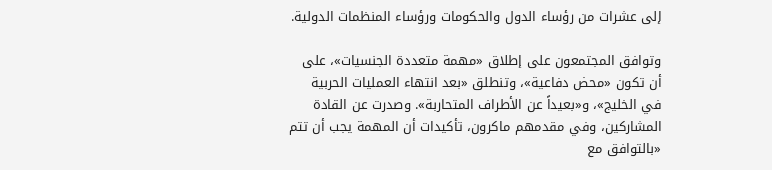إلى عشرات من رؤساء الدول والحكومات ورؤساء المنظمات الدولية.

وتوافق المجتمعون على إطلاق «مهمة متعددة الجنسيات»، على أن تكون «محض دفاعية»، وتنطلق «بعد انتهاء العمليات الحربية في الخليج»، و«بعيداً عن الأطراف المتحاربة». وصدرت عن القادة المشاركين، وفي مقدمهم ماكرون، تأكيدات أن المهمة يجب أن تتم «بالتوافق مع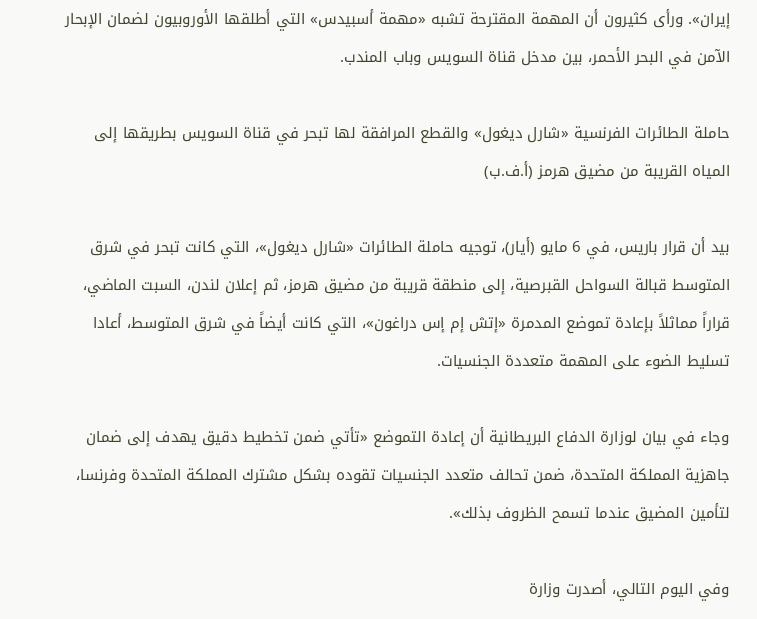إيران». ورأى كثيرون أن المهمة المقترحة تشبه «مهمة أسبيدس» التي أطلقها الأوروبيون لضمان الإبحار الآمن في البحر الأحمر، بين مدخل قناة السويس وباب المندب.

حاملة الطائرات الفرنسية «شارل ديغول» والقطع المرافقة لها تبحر في قناة السويس بطريقها إلى المياه القريبة من مضيق هرمز (أ.ف.ب)

بيد أن قرار باريس، في 6 مايو (أيار)، توجيه حاملة الطائرات «شارل ديغول»، التي كانت تبحر في شرق المتوسط قبالة السواحل القبرصية، إلى منطقة قريبة من مضيق هرمز، ثم إعلان لندن، السبت الماضي، قراراً مماثلاً بإعادة تموضع المدمرة «إتش إم إس دراغون»، التي كانت أيضاً في شرق المتوسط، أعادا تسليط الضوء على المهمة متعددة الجنسيات.

وجاء في بيان لوزارة الدفاع البريطانية أن إعادة التموضع «تأتي ضمن تخطيط دقيق يهدف إلى ضمان جاهزية المملكة المتحدة، ضمن تحالف متعدد الجنسيات تقوده بشكل مشترك المملكة المتحدة وفرنسا، لتأمين المضيق عندما تسمح الظروف بذلك».

وفي اليوم التالي، أصدرت وزارة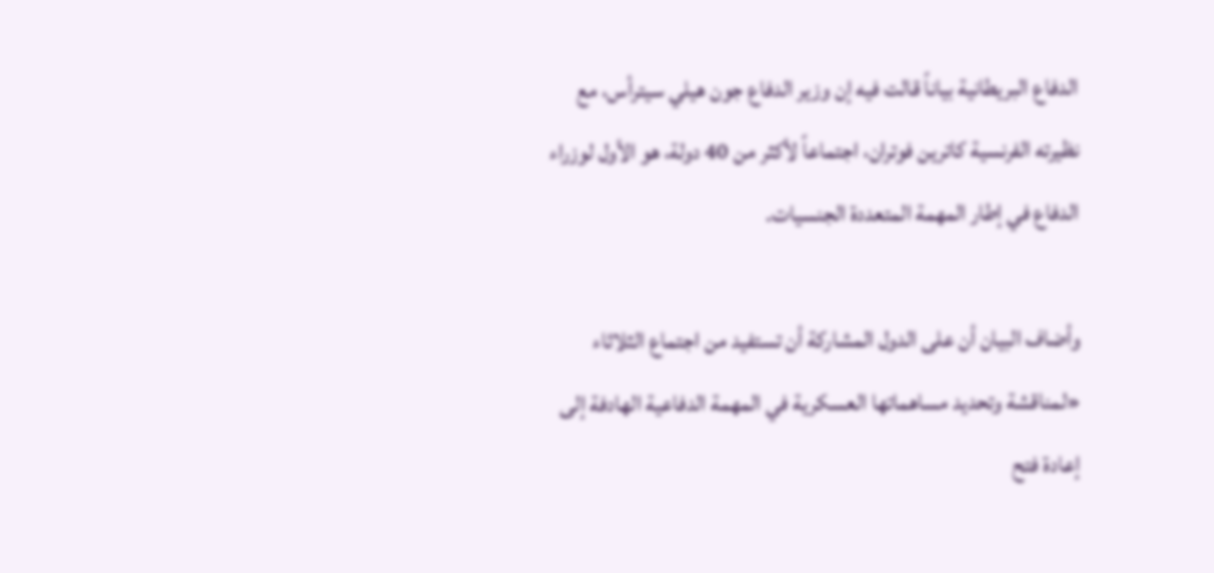الدفاع البريطانية بياناً قالت فيه إن وزير الدفاع جون هيلي سيترأس، مع نظيرته الفرنسية كاترين فوتران، اجتماعاً لأكثر من 40 دولة، هو الأول لوزراء الدفاع في إطار المهمة المتعددة الجنسيات.

وأضاف البيان أن على الدول المشاركة أن تستفيد من اجتماع الثلاثاء «لمناقشة وتحديد مساهماتها العسكرية في المهمة الدفاعية الهادفة إلى إعادة فتح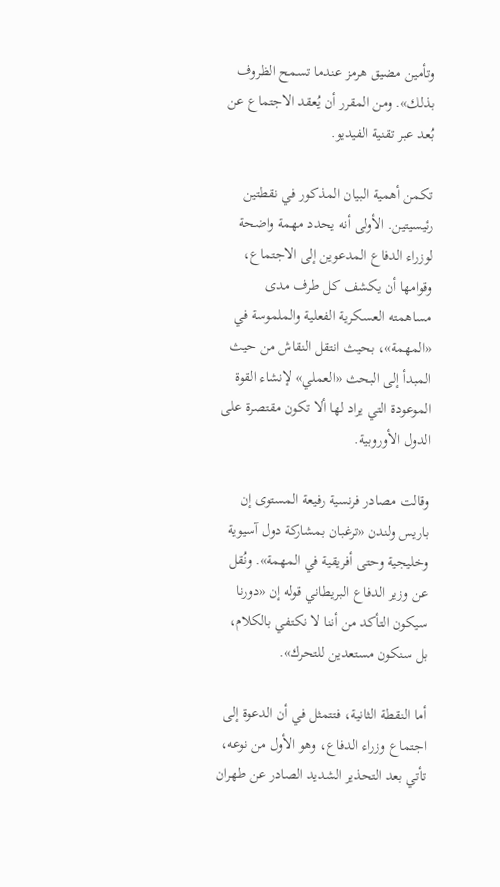وتأمين مضيق هرمز عندما تسمح الظروف بذلك». ومن المقرر أن يُعقد الاجتماع عن بُعد عبر تقنية الفيديو.

تكمن أهمية البيان المذكور في نقطتين رئيسيتين. الأولى أنه يحدد مهمة واضحة لوزراء الدفاع المدعوين إلى الاجتماع، وقوامها أن يكشف كل طرف مدى مساهمته العسكرية الفعلية والملموسة في «المهمة»، بحيث انتقل النقاش من حيث المبدأ إلى البحث «العملي» لإنشاء القوة الموعودة التي يراد لها ألا تكون مقتصرة على الدول الأوروبية.

وقالت مصادر فرنسية رفيعة المستوى إن باريس ولندن «ترغبان بمشاركة دول آسيوية وخليجية وحتى أفريقية في المهمة». ونُقل عن وزير الدفاع البريطاني قوله إن «دورنا سيكون التأكد من أننا لا نكتفي بالكلام، بل سنكون مستعدين للتحرك».

أما النقطة الثانية، فتتمثل في أن الدعوة إلى اجتماع وزراء الدفاع، وهو الأول من نوعه، تأتي بعد التحذير الشديد الصادر عن طهران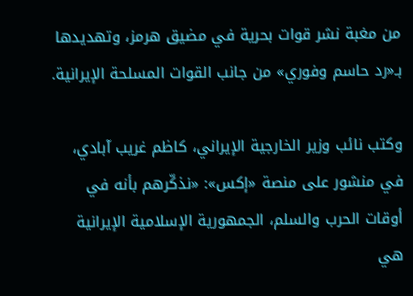من مغبة نشر قوات بحرية في مضيق هرمز، وتهديدها بـ«رد حاسم وفوري» من جانب القوات المسلحة الإيرانية.

وكتب نائب وزير الخارجية الإيراني، كاظم غريب آبادي، في منشور على منصة «إكس»: «نذكّرهم بأنه في أوقات الحرب والسلم، الجمهورية الإسلامية الإيرانية هي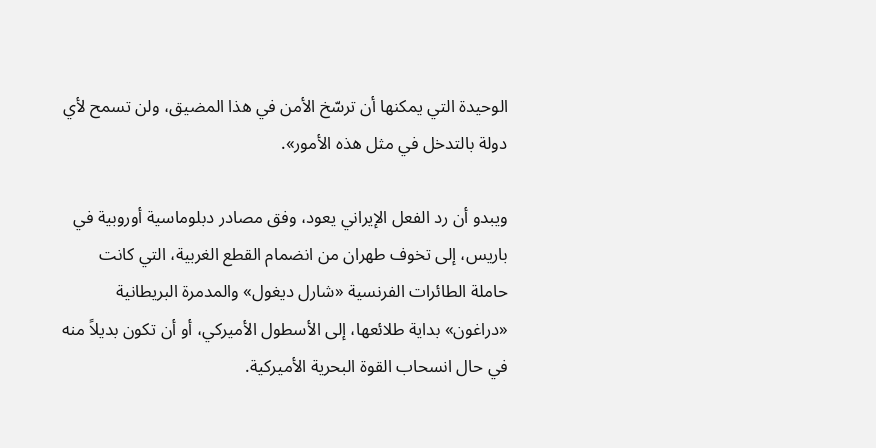الوحيدة التي يمكنها أن ترسّخ الأمن في هذا المضيق، ولن تسمح لأي دولة بالتدخل في مثل هذه الأمور».

ويبدو أن رد الفعل الإيراني يعود، وفق مصادر دبلوماسية أوروبية في باريس، إلى تخوف طهران من انضمام القطع الغربية، التي كانت حاملة الطائرات الفرنسية «شارل ديغول» والمدمرة البريطانية «دراغون» بداية طلائعها، إلى الأسطول الأميركي، أو أن تكون بديلاً منه في حال انسحاب القوة البحرية الأميركية.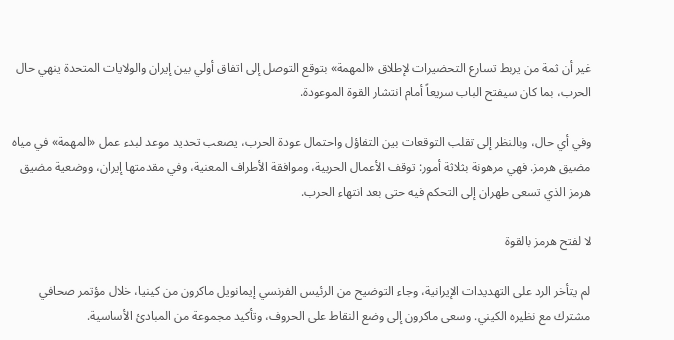غير أن ثمة من يربط تسارع التحضيرات لإطلاق «المهمة» بتوقع التوصل إلى اتفاق أولي بين إيران والولايات المتحدة ينهي حال الحرب، بما كان سيفتح الباب سريعاً أمام انتشار القوة الموعودة.

وفي أي حال، وبالنظر إلى تقلب التوقعات بين التفاؤل واحتمال عودة الحرب، يصعب تحديد موعد لبدء عمل «المهمة» في مياه مضيق هرمز. فهي مرهونة بثلاثة أمور: توقف الأعمال الحربية، وموافقة الأطراف المعنية، وفي مقدمتها إيران، ووضعية مضيق هرمز الذي تسعى طهران إلى التحكم فيه حتى بعد انتهاء الحرب.

لا لفتح هرمز بالقوة

لم يتأخر الرد على التهديدات الإيرانية، وجاء التوضيح من الرئيس الفرنسي إيمانويل ماكرون من كينيا، خلال مؤتمر صحافي مشترك مع نظيره الكيني. وسعى ماكرون إلى وضع النقاط على الحروف، وتأكيد مجموعة من المبادئ الأساسية.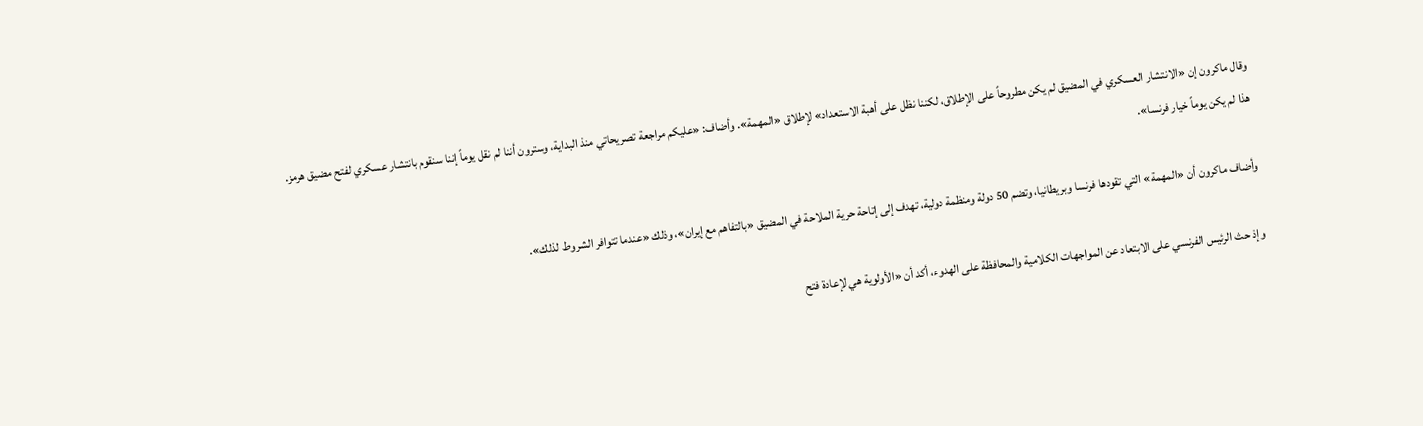وقال ماكرون إن «الانتشار العسكري في المضيق لم يكن مطروحاً على الإطلاق، لكننا نظل على أهبة الاستعداد» لإطلاق «المهمة». وأضاف: «عليكم مراجعة تصريحاتي منذ البداية، وسترون أننا لم نقل يوماً إننا سنقوم بانتشار عسكري لفتح مضيق هرمز. هذا لم يكن يوماً خيار فرنسا».

وأضاف ماكرون أن «المهمة» التي تقودها فرنسا وبريطانيا، وتضم 50 دولة ومنظمة دولية، تهدف إلى إتاحة حرية الملاحة في المضيق «بالتفاهم مع إيران»، وذلك «عندما تتوافر الشروط لذلك».

وإذ حث الرئيس الفرنسي على الابتعاد عن المواجهات الكلامية والمحافظة على الهدوء، أكد أن «الأولوية هي لإعادة فتح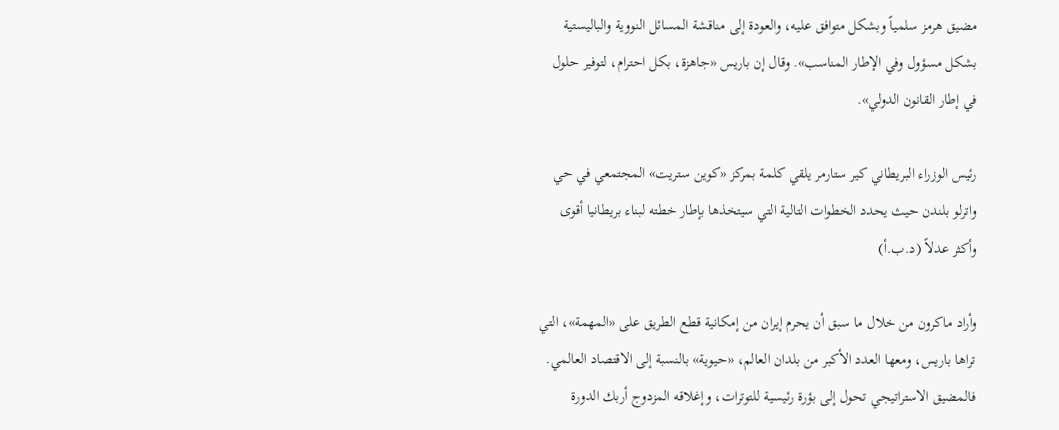مضيق هرمز سلمياً وبشكل متوافق عليه، والعودة إلى مناقشة المسائل النووية والباليستية بشكل مسؤول وفي الإطار المناسب». وقال إن باريس «جاهزة، بكل احترام، لتوفير حلول في إطار القانون الدولي».

رئيس الوزراء البريطاني كير ستارمر يلقي كلمة بمركز «كوين ستريت» المجتمعي في حي واترلو بلندن حيث يحدد الخطوات التالية التي سيتخذها بإطار خطته لبناء بريطانيا أقوى وأكثر عدلاً (د.ب.أ)

وأراد ماكرون من خلال ما سبق أن يحرم إيران من إمكانية قطع الطريق على «المهمة»، التي تراها باريس، ومعها العدد الأكبر من بلدان العالم، «حيوية» بالنسبة إلى الاقتصاد العالمي. فالمضيق الاستراتيجي تحول إلى بؤرة رئيسية للتوترات، وإغلاقه المزدوج أربك الدورة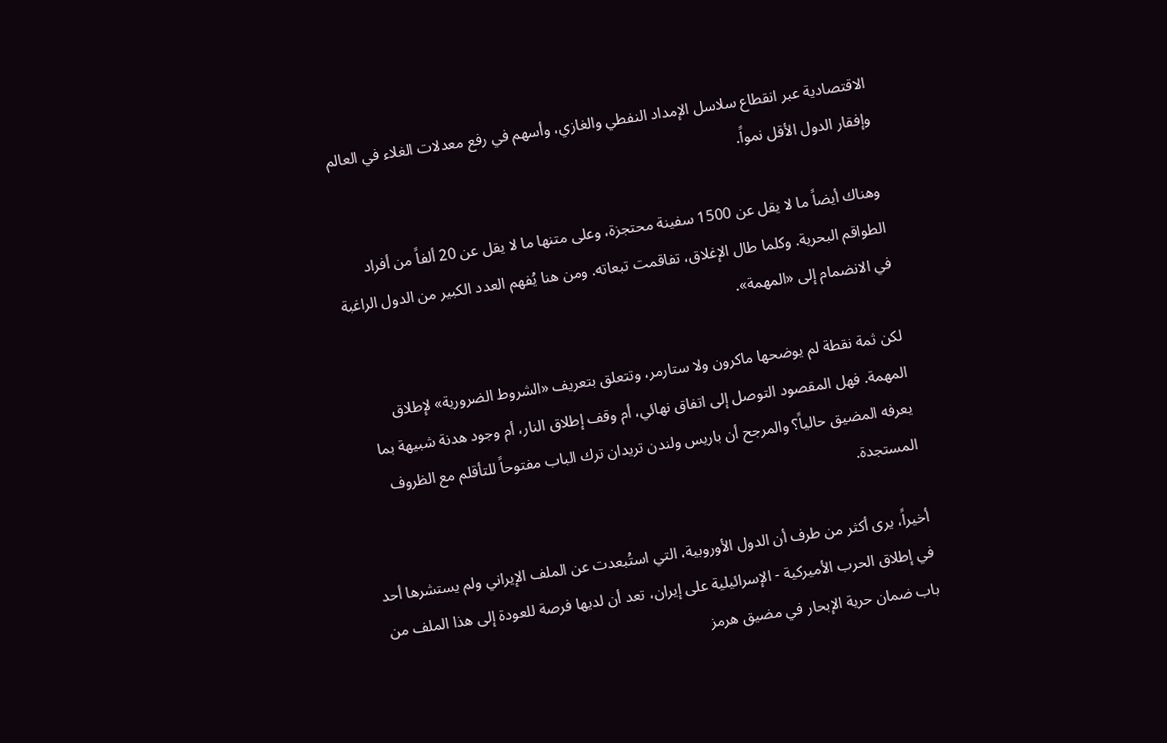الاقتصادية عبر انقطاع سلاسل الإمداد النفطي والغازي، وأسهم في رفع معدلات الغلاء في العالم وإفقار الدول الأقل نمواً.

وهناك أيضاً ما لا يقل عن 1500 سفينة محتجزة، وعلى متنها ما لا يقل عن 20 ألفاً من أفراد الطواقم البحرية. وكلما طال الإغلاق، تفاقمت تبعاته. ومن هنا يُفهم العدد الكبير من الدول الراغبة في الانضمام إلى «المهمة».

لكن ثمة نقطة لم يوضحها ماكرون ولا ستارمر، وتتعلق بتعريف «الشروط الضرورية» لإطلاق المهمة. فهل المقصود التوصل إلى اتفاق نهائي، أم وقف إطلاق النار، أم وجود هدنة شبيهة بما يعرفه المضيق حالياً؟ والمرجح أن باريس ولندن تريدان ترك الباب مفتوحاً للتأقلم مع الظروف المستجدة.

أخيراً، يرى أكثر من طرف أن الدول الأوروبية، التي استُبعدت عن الملف الإيراني ولم يستشرها أحد في إطلاق الحرب الأميركية - الإسرائيلية على إيران، تعد أن لديها فرصة للعودة إلى هذا الملف من باب ضمان حرية الإبحار في مضيق هرمز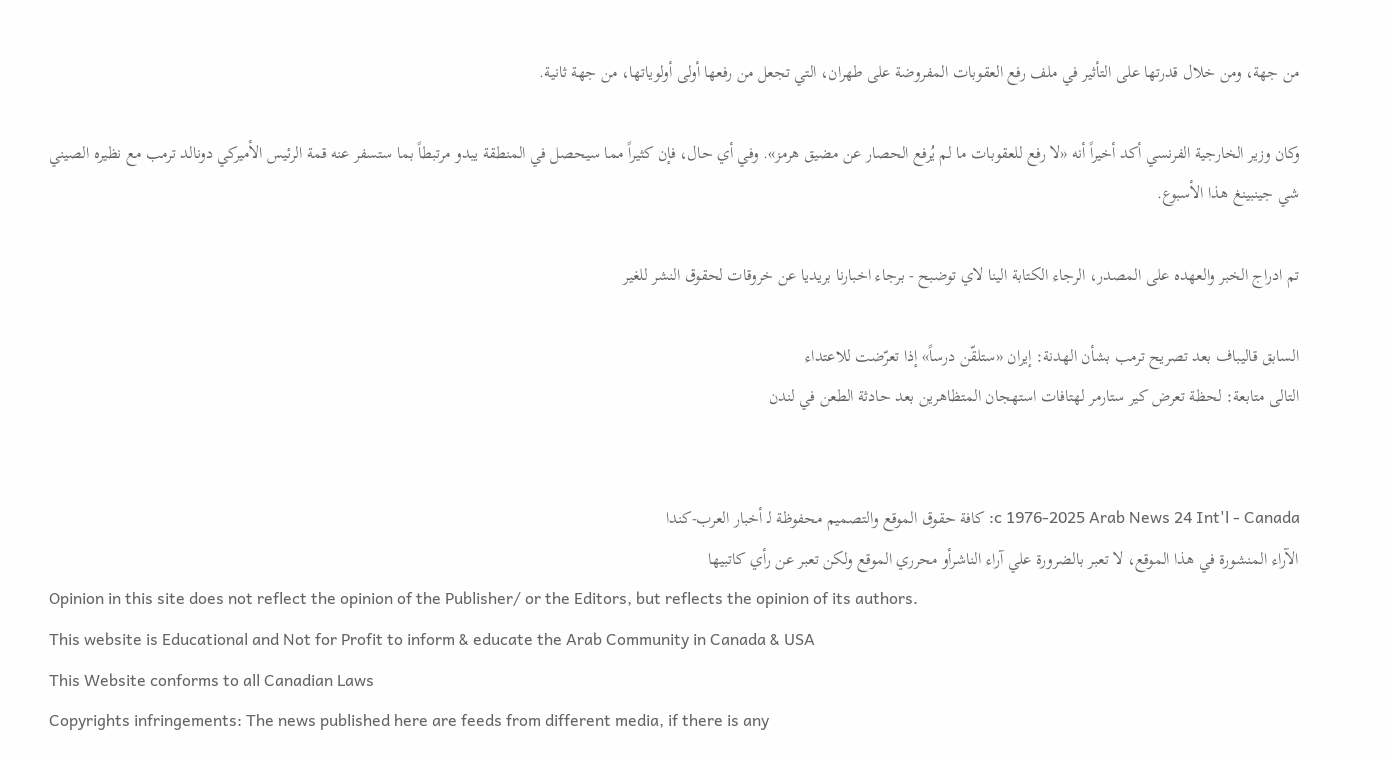من جهة، ومن خلال قدرتها على التأثير في ملف رفع العقوبات المفروضة على طهران، التي تجعل من رفعها أولى أولوياتها، من جهة ثانية.

وكان وزير الخارجية الفرنسي أكد أخيراً أنه «لا رفع للعقوبات ما لم يُرفع الحصار عن مضيق هرمز». وفي أي حال، فإن كثيراً مما سيحصل في المنطقة يبدو مرتبطاً بما ستسفر عنه قمة الرئيس الأميركي دونالد ترمب مع نظيره الصيني شي جينبينغ هذا الأسبوع.

تم ادراج الخبر والعهده على المصدر، الرجاء الكتابة الينا لاي توضبح - برجاء اخبارنا بريديا عن خروقات لحقوق النشر للغير

السابق قاليباف بعد تصريح ترمب بشأن الهدنة: إيران «ستلقّن درساً» إذا تعرّضت للاعتداء
التالى متابعة: لحظة تعرض كير ستارمر لهتافات استهجان المتظاهرين بعد حادثة الطعن في لندن


c 1976-2025 Arab News 24 Int'l - Canada: كافة حقوق الموقع والتصميم محفوظة لـ أخبار العرب-كندا
الآراء المنشورة في هذا الموقع، لا تعبر بالضرورة علي آراء الناشرأو محرري الموقع ولكن تعبر عن رأي كاتبيها
Opinion in this site does not reflect the opinion of the Publisher/ or the Editors, but reflects the opinion of its authors.
This website is Educational and Not for Profit to inform & educate the Arab Community in Canada & USA
This Website conforms to all Canadian Laws
Copyrights infringements: The news published here are feeds from different media, if there is any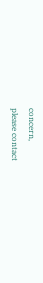concern,
please contact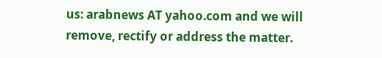us: arabnews AT yahoo.com and we will remove, rectify or address the matter.